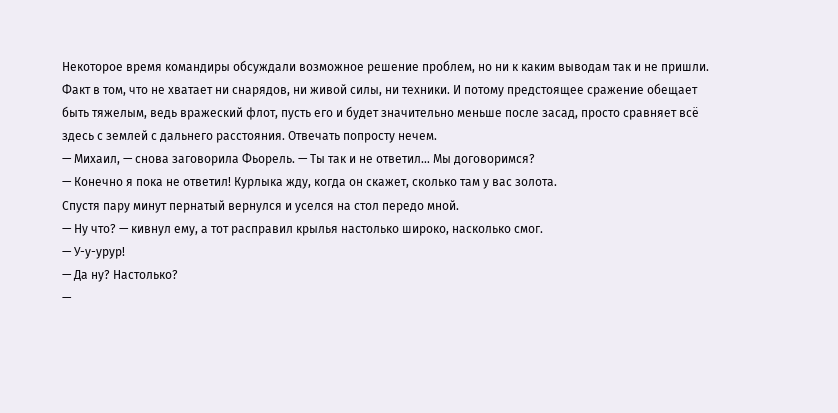Некоторое время командиры обсуждали возможное решение проблем, но ни к каким выводам так и не пришли. Факт в том, что не хватает ни снарядов, ни живой силы, ни техники. И потому предстоящее сражение обещает быть тяжелым, ведь вражеский флот, пусть его и будет значительно меньше после засад, просто сравняет всё здесь с землей с дальнего расстояния. Отвечать попросту нечем.
— Михаил, — снова заговорила Фьорель. — Ты так и не ответил… Мы договоримся?
— Конечно я пока не ответил! Курлыка жду, когда он скажет, сколько там у вас золота.
Спустя пару минут пернатый вернулся и уселся на стол передо мной.
— Ну что? — кивнул ему, а тот расправил крылья настолько широко, насколько смог.
— У-у-урур!
— Да ну? Настолько?
—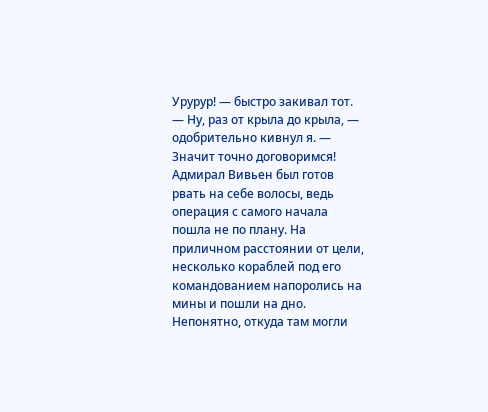Урурур! — быстро закивал тот.
— Ну, раз от крыла до крыла, — одобрительно кивнул я. — Значит точно договоримся!
Адмирал Вивьен был готов рвать на себе волосы, ведь операция с самого начала пошла не по плану. На приличном расстоянии от цели, несколько кораблей под его командованием напоролись на мины и пошли на дно. Непонятно, откуда там могли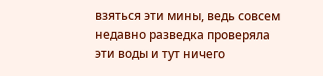взяться эти мины, ведь совсем недавно разведка проверяла эти воды и тут ничего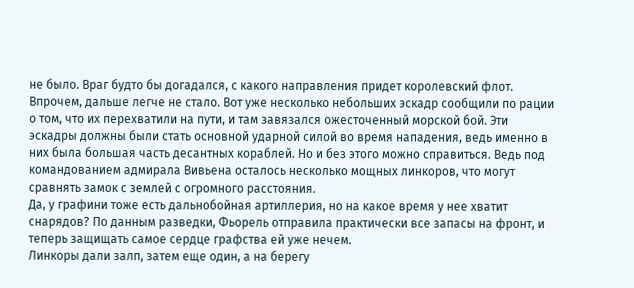не было. Враг будто бы догадался, с какого направления придет королевский флот.
Впрочем, дальше легче не стало. Вот уже несколько небольших эскадр сообщили по рации о том, что их перехватили на пути, и там завязался ожесточенный морской бой. Эти эскадры должны были стать основной ударной силой во время нападения, ведь именно в них была большая часть десантных кораблей. Но и без этого можно справиться. Ведь под командованием адмирала Вивьена осталось несколько мощных линкоров, что могут сравнять замок с землей с огромного расстояния.
Да, у графини тоже есть дальнобойная артиллерия, но на какое время у нее хватит снарядов? По данным разведки, Фьорель отправила практически все запасы на фронт, и теперь защищать самое сердце графства ей уже нечем.
Линкоры дали залп, затем еще один, а на берегу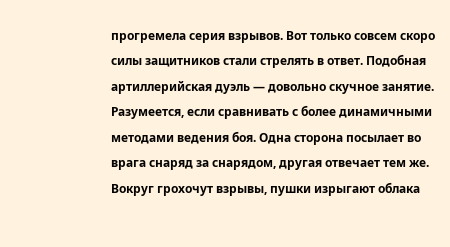прогремела серия взрывов. Вот только совсем скоро силы защитников стали стрелять в ответ. Подобная артиллерийская дуэль — довольно скучное занятие. Разумеется, если сравнивать с более динамичными методами ведения боя. Одна сторона посылает во врага снаряд за снарядом, другая отвечает тем же. Вокруг грохочут взрывы, пушки изрыгают облака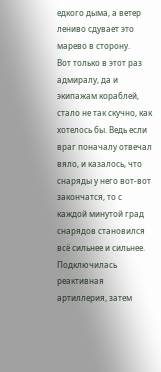едкого дыма, а ветер лениво сдувает это марево в сторону.
Вот только в этот раз адмиралу, да и экипажам кораблей, стало не так скучно, как хотелось бы. Ведь если враг поначалу отвечал вяло, и казалось, что снаряды у него вот-вот закончатся, то с каждой минутой град снарядов становился всё сильнее и сильнее. Подключилась реактивная артиллерия, затем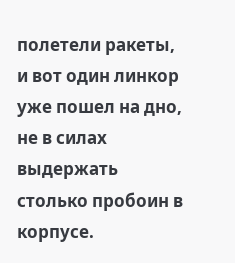полетели ракеты, и вот один линкор уже пошел на дно, не в силах выдержать столько пробоин в корпусе.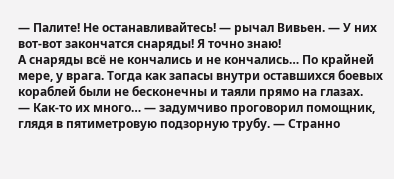— Палите! Не останавливайтесь! — рычал Вивьен. — У них вот-вот закончатся снаряды! Я точно знаю!
А снаряды всё не кончались и не кончались… По крайней мере, у врага. Тогда как запасы внутри оставшихся боевых кораблей были не бесконечны и таяли прямо на глазах.
— Как-то их много… — задумчиво проговорил помощник, глядя в пятиметровую подзорную трубу. — Странно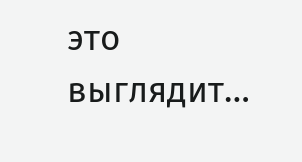это выглядит…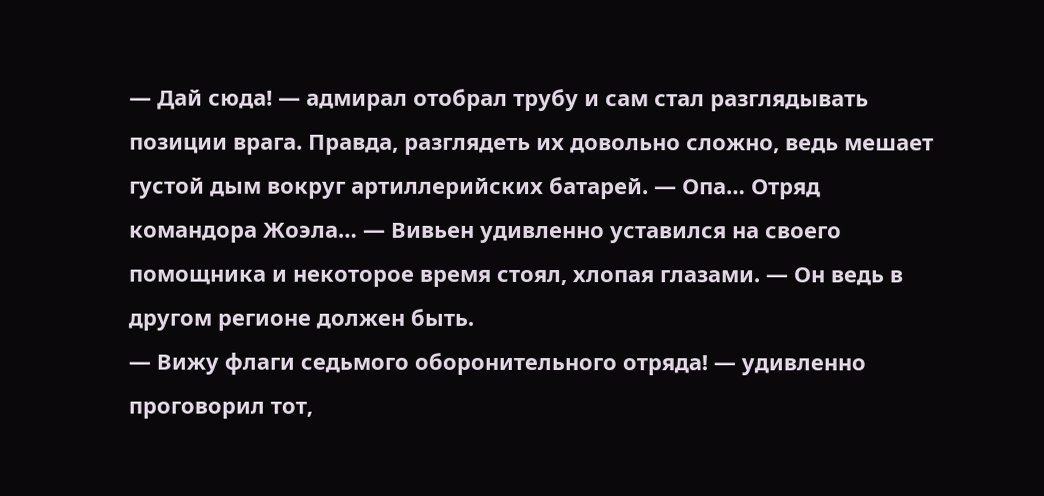— Дай сюда! — адмирал отобрал трубу и сам стал разглядывать позиции врага. Правда, разглядеть их довольно сложно, ведь мешает густой дым вокруг артиллерийских батарей. — Опа… Отряд командора Жоэла… — Вивьен удивленно уставился на своего помощника и некоторое время стоял, хлопая глазами. — Он ведь в другом регионе должен быть.
— Вижу флаги седьмого оборонительного отряда! — удивленно проговорил тот,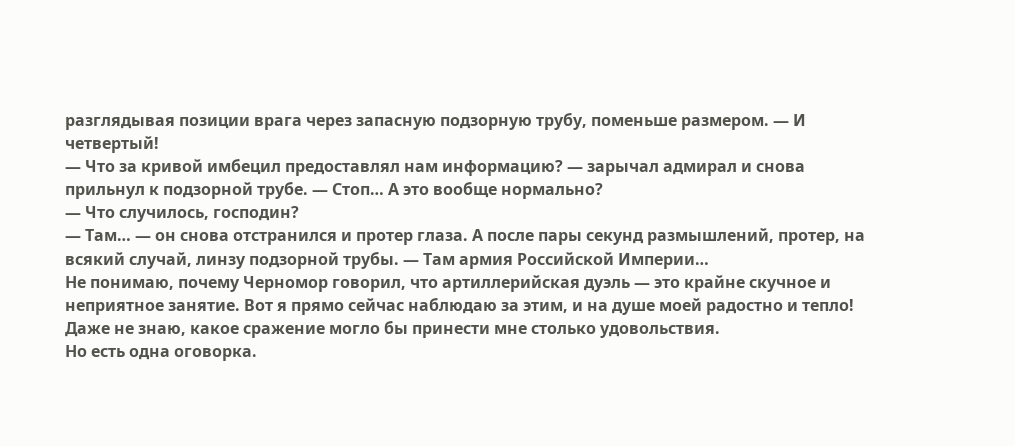разглядывая позиции врага через запасную подзорную трубу, поменьше размером. — И четвертый!
— Что за кривой имбецил предоставлял нам информацию? — зарычал адмирал и снова прильнул к подзорной трубе. — Стоп… А это вообще нормально?
— Что случилось, господин?
— Там… — он снова отстранился и протер глаза. А после пары секунд размышлений, протер, на всякий случай, линзу подзорной трубы. — Там армия Российской Империи…
Не понимаю, почему Черномор говорил, что артиллерийская дуэль — это крайне скучное и неприятное занятие. Вот я прямо сейчас наблюдаю за этим, и на душе моей радостно и тепло! Даже не знаю, какое сражение могло бы принести мне столько удовольствия.
Но есть одна оговорка.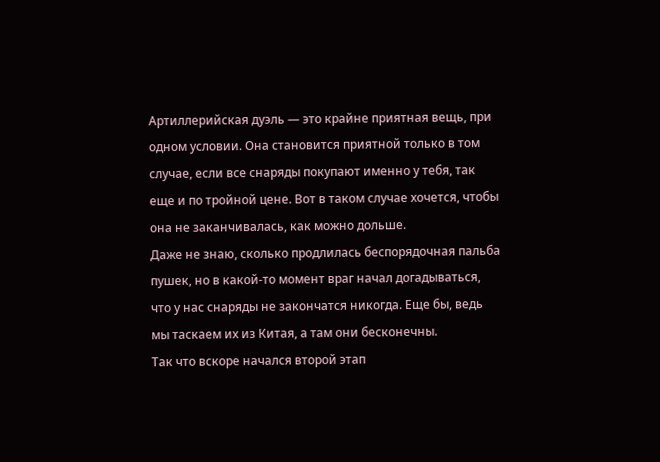Артиллерийская дуэль — это крайне приятная вещь, при одном условии. Она становится приятной только в том случае, если все снаряды покупают именно у тебя, так еще и по тройной цене. Вот в таком случае хочется, чтобы она не заканчивалась, как можно дольше.
Даже не знаю, сколько продлилась беспорядочная пальба пушек, но в какой-то момент враг начал догадываться, что у нас снаряды не закончатся никогда. Еще бы, ведь мы таскаем их из Китая, а там они бесконечны.
Так что вскоре начался второй этап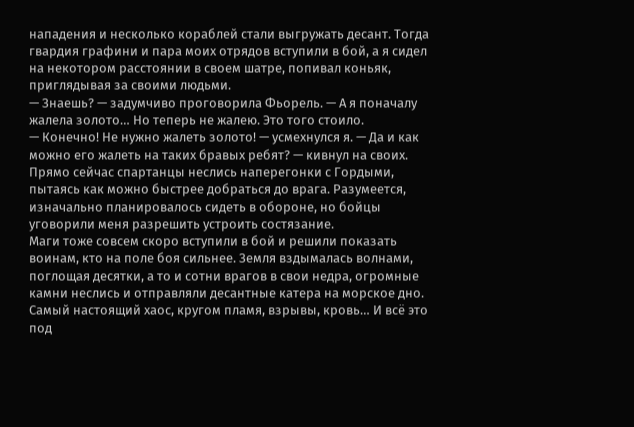нападения и несколько кораблей стали выгружать десант. Тогда гвардия графини и пара моих отрядов вступили в бой, а я сидел на некотором расстоянии в своем шатре, попивал коньяк, приглядывая за своими людьми.
— Знаешь? — задумчиво проговорила Фьорель. — А я поначалу жалела золото… Но теперь не жалею. Это того стоило.
— Конечно! Не нужно жалеть золото! — усмехнулся я. — Да и как можно его жалеть на таких бравых ребят? — кивнул на своих. Прямо сейчас спартанцы неслись наперегонки с Гордыми, пытаясь как можно быстрее добраться до врага. Разумеется, изначально планировалось сидеть в обороне, но бойцы уговорили меня разрешить устроить состязание.
Маги тоже совсем скоро вступили в бой и решили показать воинам, кто на поле боя сильнее. Земля вздымалась волнами, поглощая десятки, а то и сотни врагов в свои недра, огромные камни неслись и отправляли десантные катера на морское дно.
Самый настоящий хаос, кругом пламя, взрывы, кровь… И всё это под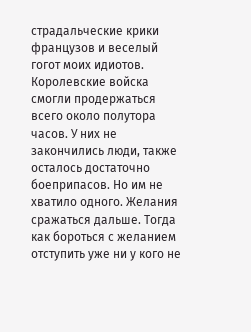страдальческие крики французов и веселый гогот моих идиотов.
Королевские войска смогли продержаться всего около полутора часов. У них не закончились люди, также осталось достаточно боеприпасов. Но им не хватило одного. Желания сражаться дальше. Тогда как бороться с желанием отступить уже ни у кого не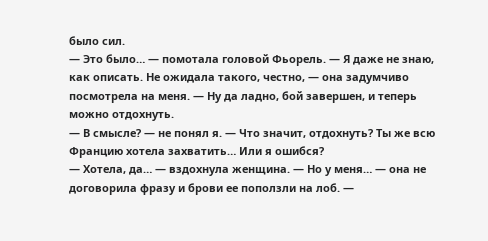было сил.
— Это было… — помотала головой Фьорель. — Я даже не знаю, как описать. Не ожидала такого, честно, — она задумчиво посмотрела на меня. — Ну да ладно, бой завершен, и теперь можно отдохнуть.
— В смысле? — не понял я. — Что значит, отдохнуть? Ты же всю Францию хотела захватить… Или я ошибся?
— Хотела, да… — вздохнула женщина. — Но у меня… — она не договорила фразу и брови ее поползли на лоб. —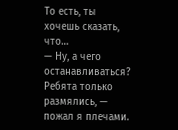То есть, ты хочешь сказать, что…
— Ну, а чего останавливаться? Ребята только размялись, — пожал я плечами.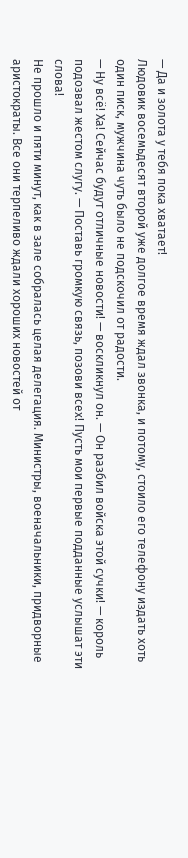— Да и золота у тебя пока хватает!
Людовик восемьдесят второй уже долгое время ждал звонка, и потому, стоило его телефону издать хоть один писк, мужчина чуть было не подскочил от радости.
— Ну всё! Ха! Сейчас будут отличные новости! — воскликнул он. — Он разбил войска этой сучки! — король подозвал жестом слугу. — Поставь громкую связь, позови всех! Пусть мои первые подданные услышат эти слова!
Не прошло и пяти минут, как в зале собралась целая делегация. Министры, военачальники, придворные аристократы. Все они терпеливо ждали хороших новостей от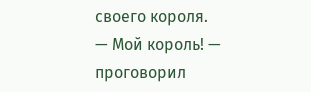своего короля.
— Мой король! — проговорил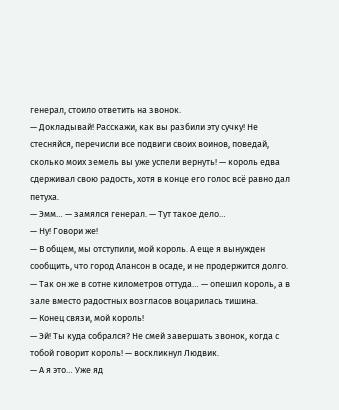генерал, стоило ответить на звонок.
— Докладывай! Расскажи, как вы разбили эту сучку! Не стесняйся, перечисли все подвиги своих воинов, поведай, сколько моих земель вы уже успели вернуть! — король едва сдерживал свою радость, хотя в конце его голос всё равно дал петуха.
— Эмм… — замялся генерал. — Тут такое дело…
— Ну! Говори же!
— В общем, мы отступили, мой король. А еще я вынужден сообщить, что город Алансон в осаде, и не продержится долго.
— Так он же в сотне километров оттуда… — опешил король, а в зале вместо радостных возгласов воцарилась тишина.
— Конец связи, мой король!
— Эй! Ты куда собрался? Не смей завершать звонок, когда с тобой говорит король! — воскликнул Людвик.
— А я это… Уже яд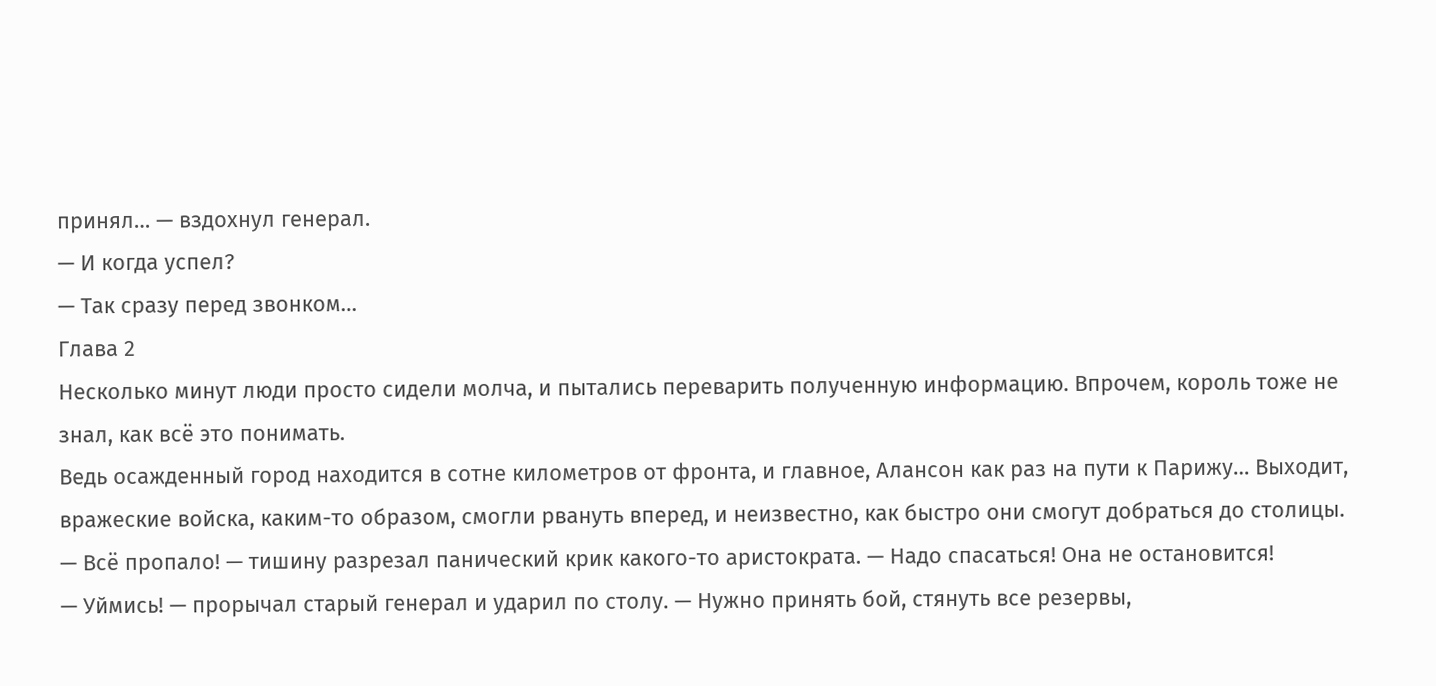принял… — вздохнул генерал.
— И когда успел?
— Так сразу перед звонком…
Глава 2
Несколько минут люди просто сидели молча, и пытались переварить полученную информацию. Впрочем, король тоже не знал, как всё это понимать.
Ведь осажденный город находится в сотне километров от фронта, и главное, Алансон как раз на пути к Парижу… Выходит, вражеские войска, каким-то образом, смогли рвануть вперед, и неизвестно, как быстро они смогут добраться до столицы.
— Всё пропало! — тишину разрезал панический крик какого-то аристократа. — Надо спасаться! Она не остановится!
— Уймись! — прорычал старый генерал и ударил по столу. — Нужно принять бой, стянуть все резервы,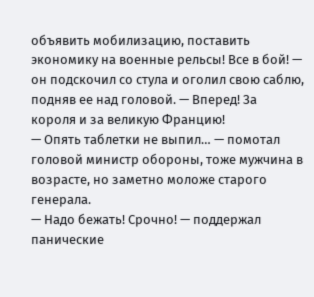объявить мобилизацию, поставить экономику на военные рельсы! Все в бой! — он подскочил со стула и оголил свою саблю, подняв ее над головой. — Вперед! За короля и за великую Францию!
— Опять таблетки не выпил… — помотал головой министр обороны, тоже мужчина в возрасте, но заметно моложе старого генерала.
— Надо бежать! Срочно! — поддержал панические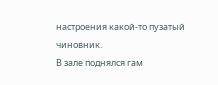настроения какой-то пузатый чиновник.
В зале поднялся гам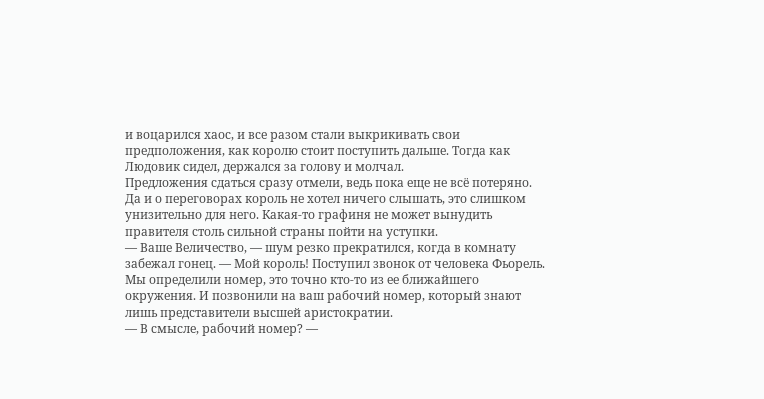и воцарился хаос, и все разом стали выкрикивать свои предположения, как королю стоит поступить дальше. Тогда как Людовик сидел, держался за голову и молчал.
Предложения сдаться сразу отмели, ведь пока еще не всё потеряно. Да и о переговорах король не хотел ничего слышать, это слишком унизительно для него. Какая-то графиня не может вынудить правителя столь сильной страны пойти на уступки.
— Ваше Величество, — шум резко прекратился, когда в комнату забежал гонец. — Мой король! Поступил звонок от человека Фьорель. Мы определили номер, это точно кто-то из ее ближайшего окружения. И позвонили на ваш рабочий номер, который знают лишь представители высшей аристократии.
— В смысле, рабочий номер? —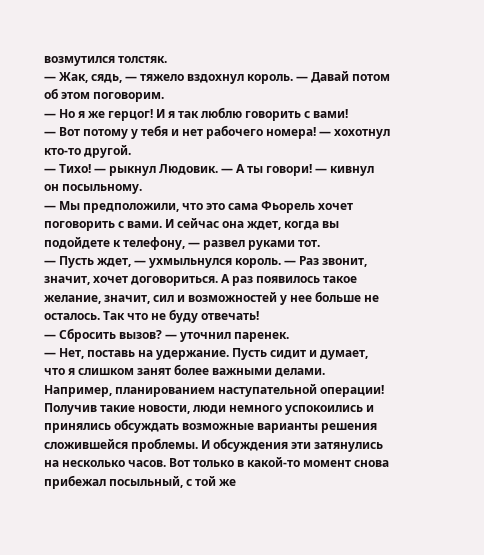возмутился толстяк.
— Жак, сядь, — тяжело вздохнул король. — Давай потом об этом поговорим.
— Но я же герцог! И я так люблю говорить с вами!
— Вот потому у тебя и нет рабочего номера! — хохотнул кто-то другой.
— Тихо! — рыкнул Людовик. — А ты говори! — кивнул он посыльному.
— Мы предположили, что это сама Фьорель хочет поговорить с вами. И сейчас она ждет, когда вы подойдете к телефону, — развел руками тот.
— Пусть ждет, — ухмыльнулся король. — Раз звонит, значит, хочет договориться. А раз появилось такое желание, значит, сил и возможностей у нее больше не осталось. Так что не буду отвечать!
— Сбросить вызов? — уточнил паренек.
— Нет, поставь на удержание. Пусть сидит и думает, что я слишком занят более важными делами. Например, планированием наступательной операции!
Получив такие новости, люди немного успокоились и принялись обсуждать возможные варианты решения сложившейся проблемы. И обсуждения эти затянулись на несколько часов. Вот только в какой-то момент снова прибежал посыльный, с той же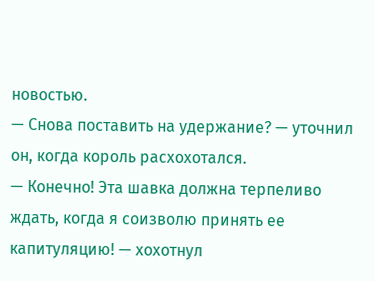новостью.
— Снова поставить на удержание? — уточнил он, когда король расхохотался.
— Конечно! Эта шавка должна терпеливо ждать, когда я соизволю принять ее капитуляцию! — хохотнул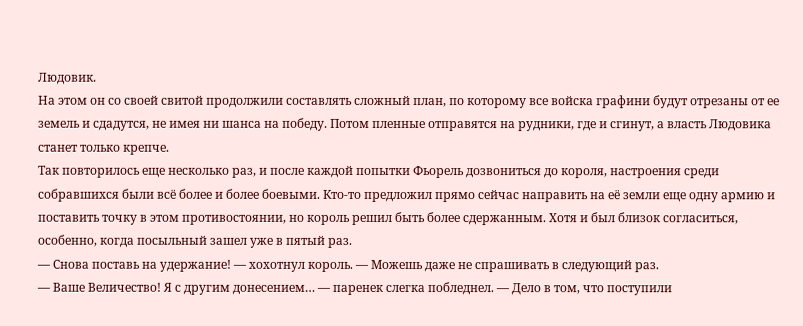Людовик.
На этом он со своей свитой продолжили составлять сложный план, по которому все войска графини будут отрезаны от ее земель и сдадутся, не имея ни шанса на победу. Потом пленные отправятся на рудники, где и сгинут, а власть Людовика станет только крепче.
Так повторилось еще несколько раз, и после каждой попытки Фьорель дозвониться до короля, настроения среди собравшихся были всё более и более боевыми. Кто-то предложил прямо сейчас направить на её земли еще одну армию и поставить точку в этом противостоянии, но король решил быть более сдержанным. Хотя и был близок согласиться, особенно, когда посыльный зашел уже в пятый раз.
— Снова поставь на удержание! — хохотнул король. — Можешь даже не спрашивать в следующий раз.
— Ваше Величество! Я с другим донесением… — паренек слегка побледнел. — Дело в том, что поступили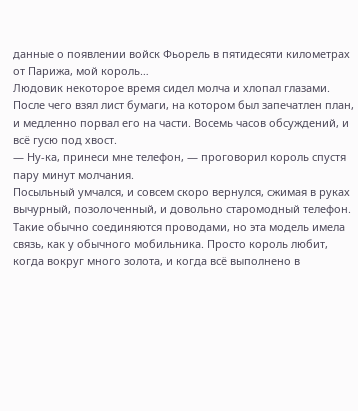данные о появлении войск Фьорель в пятидесяти километрах от Парижа, мой король…
Людовик некоторое время сидел молча и хлопал глазами. После чего взял лист бумаги, на котором был запечатлен план, и медленно порвал его на части. Восемь часов обсуждений, и всё гусю под хвост.
— Ну-ка, принеси мне телефон, — проговорил король спустя пару минут молчания.
Посыльный умчался, и совсем скоро вернулся, сжимая в руках вычурный, позолоченный, и довольно старомодный телефон. Такие обычно соединяются проводами, но эта модель имела связь, как у обычного мобильника. Просто король любит, когда вокруг много золота, и когда всё выполнено в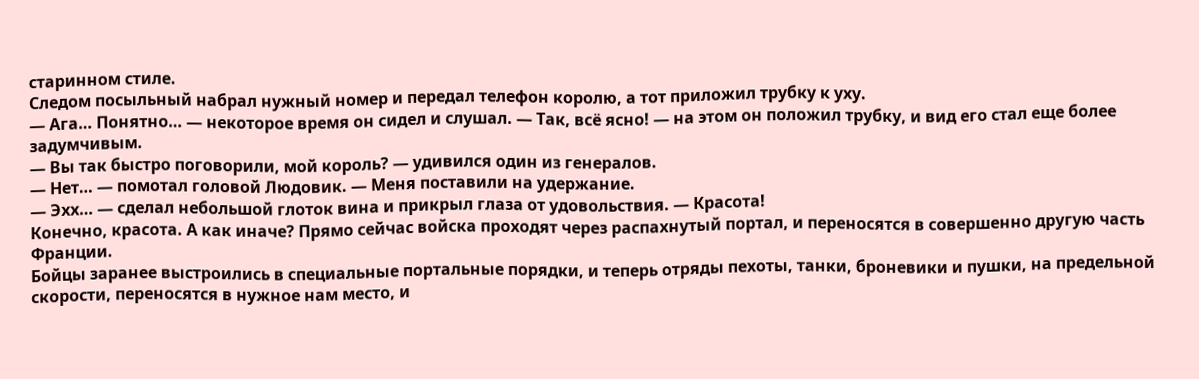старинном стиле.
Следом посыльный набрал нужный номер и передал телефон королю, а тот приложил трубку к уху.
— Ага… Понятно… — некоторое время он сидел и слушал. — Так, всё ясно! — на этом он положил трубку, и вид его стал еще более задумчивым.
— Вы так быстро поговорили, мой король? — удивился один из генералов.
— Нет… — помотал головой Людовик. — Меня поставили на удержание.
— Эхх… — сделал небольшой глоток вина и прикрыл глаза от удовольствия. — Красота!
Конечно, красота. А как иначе? Прямо сейчас войска проходят через распахнутый портал, и переносятся в совершенно другую часть Франции.
Бойцы заранее выстроились в специальные портальные порядки, и теперь отряды пехоты, танки, броневики и пушки, на предельной скорости, переносятся в нужное нам место, и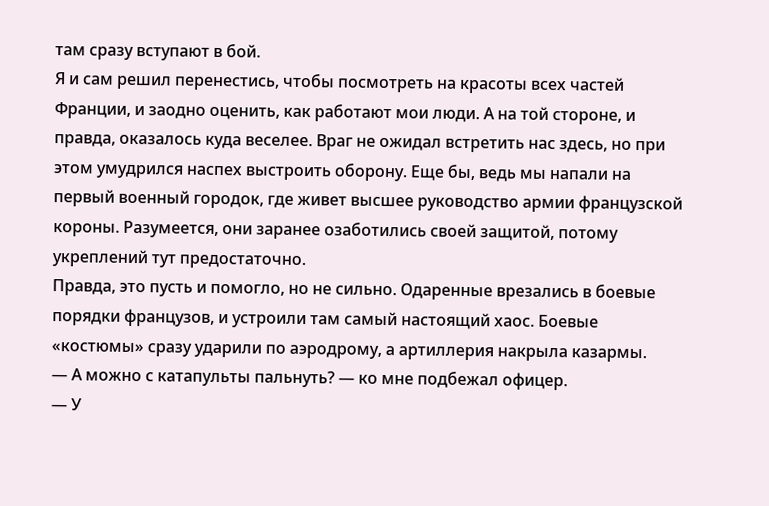там сразу вступают в бой.
Я и сам решил перенестись, чтобы посмотреть на красоты всех частей Франции, и заодно оценить, как работают мои люди. А на той стороне, и правда, оказалось куда веселее. Враг не ожидал встретить нас здесь, но при этом умудрился наспех выстроить оборону. Еще бы, ведь мы напали на первый военный городок, где живет высшее руководство армии французской короны. Разумеется, они заранее озаботились своей защитой, потому укреплений тут предостаточно.
Правда, это пусть и помогло, но не сильно. Одаренные врезались в боевые порядки французов, и устроили там самый настоящий хаос. Боевые «костюмы» сразу ударили по аэродрому, а артиллерия накрыла казармы.
— А можно с катапульты пальнуть? — ко мне подбежал офицер.
— У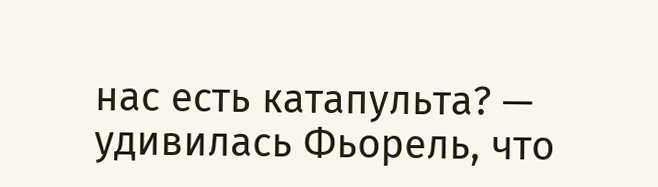нас есть катапульта? — удивилась Фьорель, что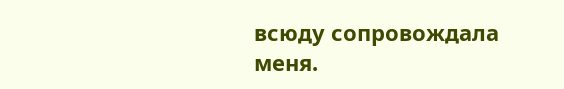всюду сопровождала меня.